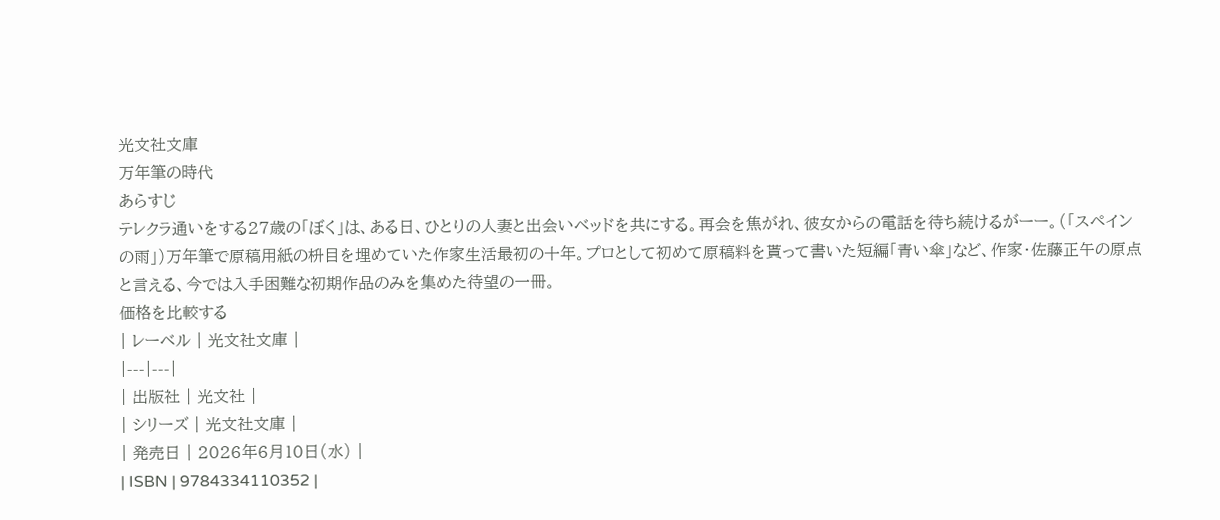光文社文庫
万年筆の時代
あらすじ
テレクラ通いをする27歳の「ぼく」は、ある日、ひとりの人妻と出会いベッドを共にする。再会を焦がれ、彼女からの電話を待ち続けるがーー。(「スペインの雨」)万年筆で原稿用紙の枡目を埋めていた作家生活最初の十年。プロとして初めて原稿料を貰って書いた短編「青い傘」など、作家・佐藤正午の原点と言える、今では入手困難な初期作品のみを集めた待望の一冊。
価格を比較する
| レーベル | 光文社文庫 |
|---|---|
| 出版社 | 光文社 |
| シリーズ | 光文社文庫 |
| 発売日 | 2026年6月10日(水) |
| ISBN | 9784334110352 |